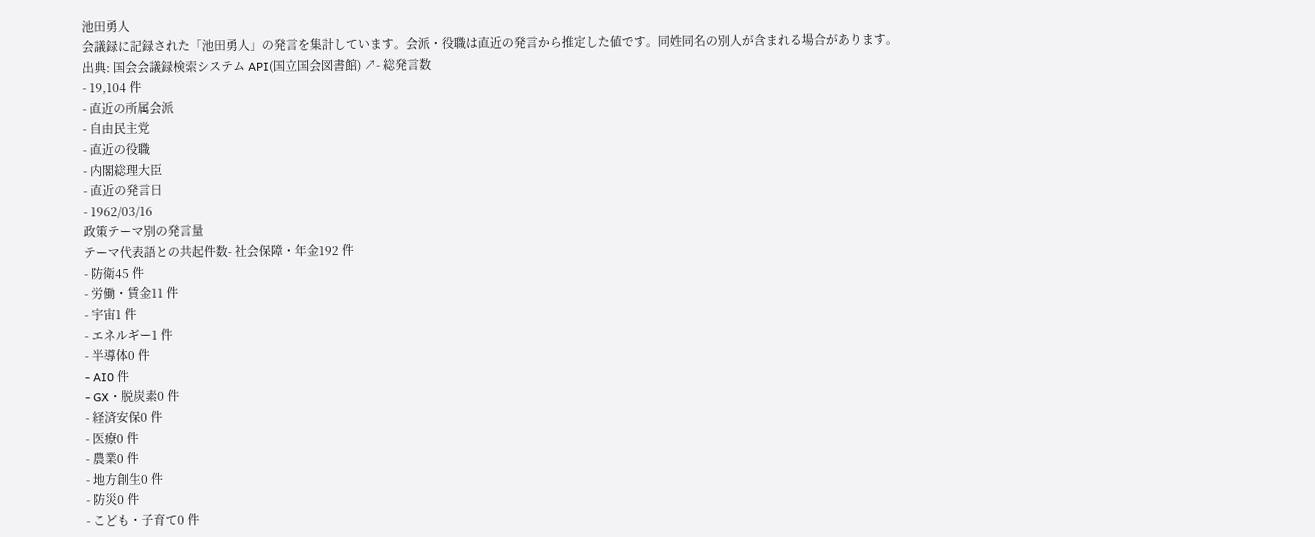池田勇人
会議録に記録された「池田勇人」の発言を集計しています。会派・役職は直近の発言から推定した値です。同姓同名の別人が含まれる場合があります。
出典: 国会会議録検索システム API(国立国会図書館) ↗- 総発言数
- 19,104 件
- 直近の所属会派
- 自由民主党
- 直近の役職
- 内閣総理大臣
- 直近の発言日
- 1962/03/16
政策テーマ別の発言量
テーマ代表語との共起件数- 社会保障・年金192 件
- 防衛45 件
- 労働・賃金11 件
- 宇宙1 件
- エネルギー1 件
- 半導体0 件
- AI0 件
- GX・脱炭素0 件
- 経済安保0 件
- 医療0 件
- 農業0 件
- 地方創生0 件
- 防災0 件
- こども・子育て0 件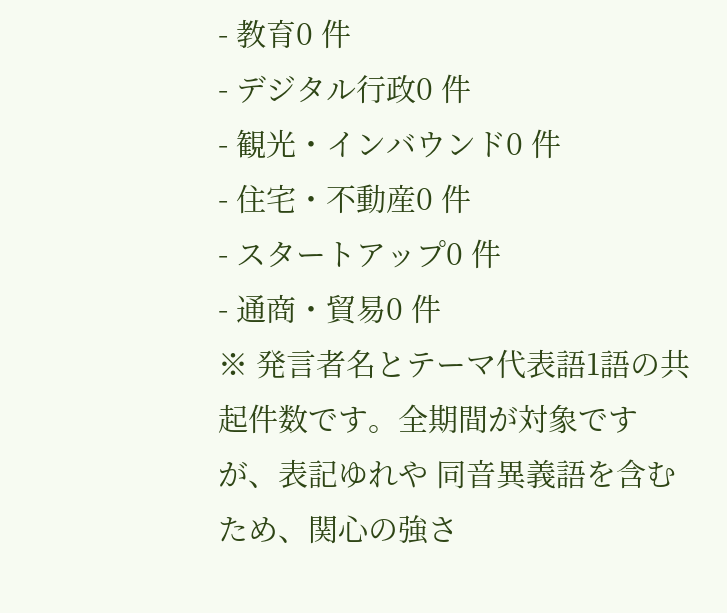- 教育0 件
- デジタル行政0 件
- 観光・インバウンド0 件
- 住宅・不動産0 件
- スタートアップ0 件
- 通商・貿易0 件
※ 発言者名とテーマ代表語1語の共起件数です。全期間が対象ですが、表記ゆれや 同音異義語を含むため、関心の強さ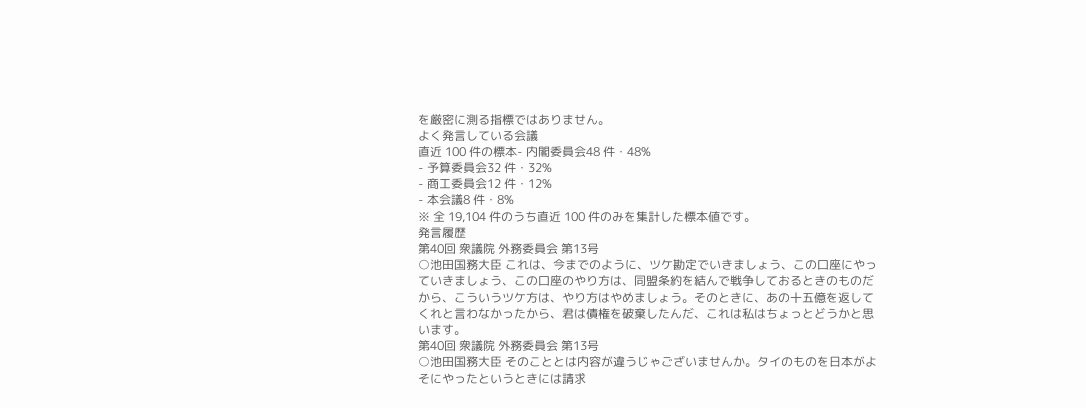を厳密に測る指標ではありません。
よく発言している会議
直近 100 件の標本- 内閣委員会48 件・48%
- 予算委員会32 件・32%
- 商工委員会12 件・12%
- 本会議8 件・8%
※ 全 19,104 件のうち直近 100 件のみを集計した標本値です。
発言履歴
第40回 衆議院 外務委員会 第13号
○池田国務大臣 これは、今までのように、ツケ勘定でいきましょう、この口座にやっていきましょう、この口座のやり方は、同盟条約を結んで戦争しておるときのものだから、こういうツケ方は、やり方はやめましょう。そのときに、あの十五億を返してくれと言わなかったから、君は債権を破棄したんだ、これは私はちょっとどうかと思います。
第40回 衆議院 外務委員会 第13号
○池田国務大臣 そのこととは内容が違うじゃございませんか。タイのものを日本がよそにやったというときには請求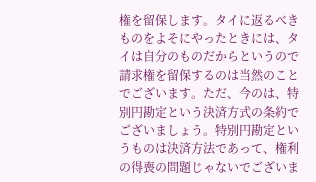権を留保します。タイに返るべきものをよそにやったときには、タイは自分のものだからというので請求権を留保するのは当然のことでございます。ただ、今のは、特別円勘定という決済方式の条約でございましょう。特別円勘定というものは決済方法であって、権利の得喪の問題じゃないでございま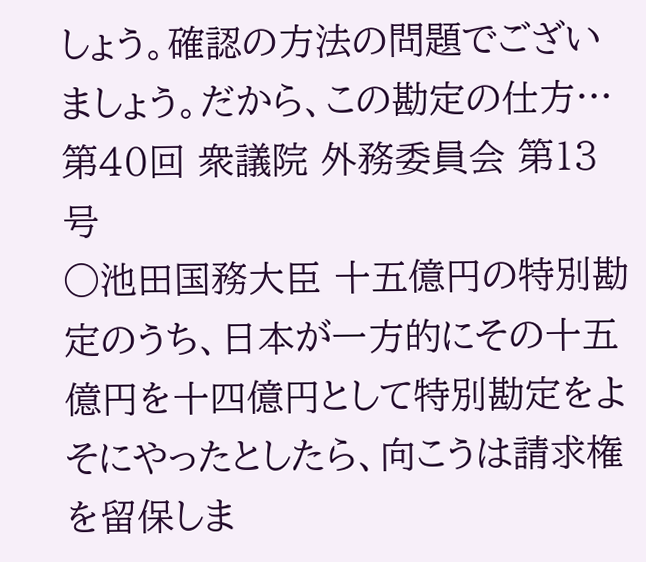しょう。確認の方法の問題でございましょう。だから、この勘定の仕方…
第40回 衆議院 外務委員会 第13号
○池田国務大臣 十五億円の特別勘定のうち、日本が一方的にその十五億円を十四億円として特別勘定をよそにやったとしたら、向こうは請求権を留保しま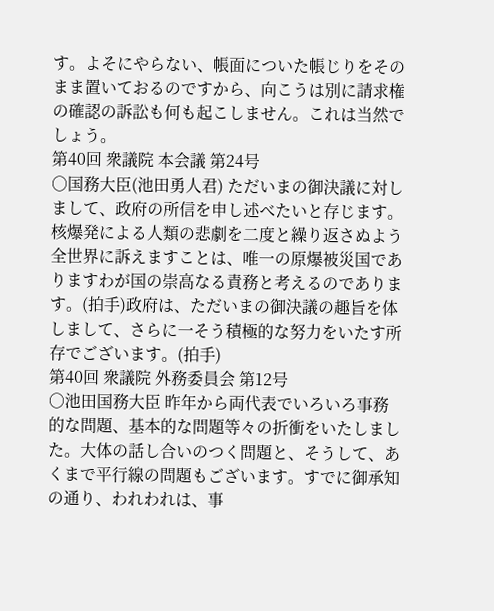す。よそにやらない、帳面についた帳じりをそのまま置いておるのですから、向こうは別に請求権の確認の訴訟も何も起こしません。これは当然でしょう。
第40回 衆議院 本会議 第24号
○国務大臣(池田勇人君) ただいまの御決議に対しまして、政府の所信を申し述べたいと存じます。 核爆発による人類の悲劇を二度と繰り返さぬよう全世界に訴えますことは、唯一の原爆被災国でありますわが国の崇高なる責務と考えるのであります。(拍手)政府は、ただいまの御決議の趣旨を体しまして、さらに一そう積極的な努力をいたす所存でございます。(拍手)
第40回 衆議院 外務委員会 第12号
○池田国務大臣 昨年から両代表でいろいろ事務的な問題、基本的な問題等々の折衝をいたしました。大体の話し合いのつく問題と、そうして、あくまで平行線の問題もございます。すでに御承知の通り、われわれは、事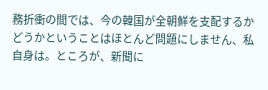務折衝の間では、今の韓国が全朝鮮を支配するかどうかということはほとんど問題にしません、私自身は。ところが、新聞に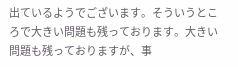出ているようでございます。そういうところで大きい問題も残っております。大きい問題も残っておりますが、事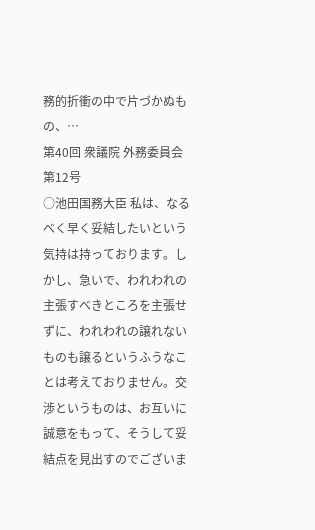務的折衝の中で片づかぬもの、…
第40回 衆議院 外務委員会 第12号
○池田国務大臣 私は、なるべく早く妥結したいという気持は持っております。しかし、急いで、われわれの主張すべきところを主張せずに、われわれの譲れないものも譲るというふうなことは考えておりません。交渉というものは、お互いに誠意をもって、そうして妥結点を見出すのでございま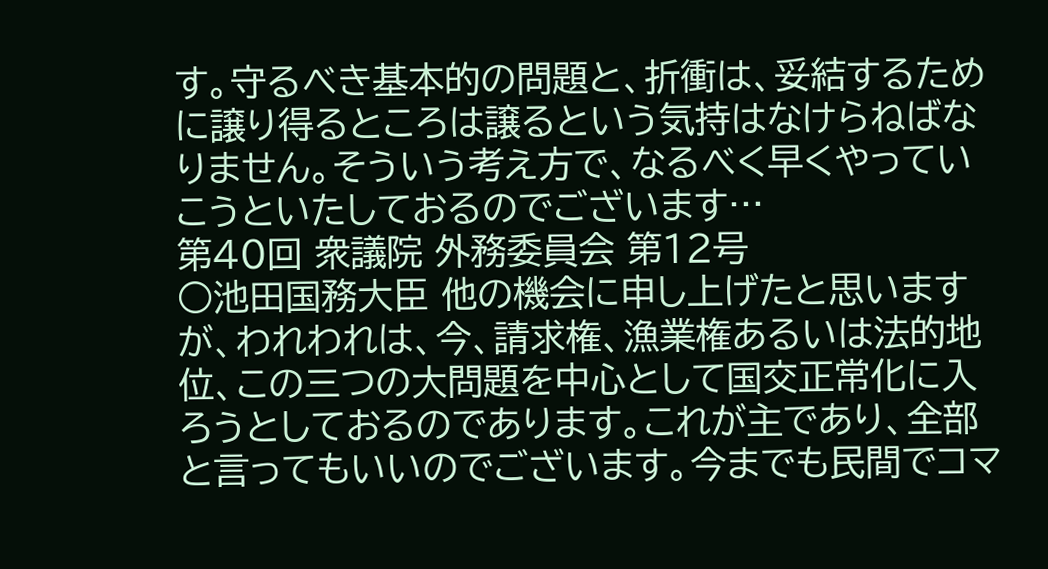す。守るべき基本的の問題と、折衝は、妥結するために譲り得るところは譲るという気持はなけらねばなりません。そういう考え方で、なるべく早くやっていこうといたしておるのでございます…
第40回 衆議院 外務委員会 第12号
○池田国務大臣 他の機会に申し上げたと思いますが、われわれは、今、請求権、漁業権あるいは法的地位、この三つの大問題を中心として国交正常化に入ろうとしておるのであります。これが主であり、全部と言ってもいいのでございます。今までも民間でコマ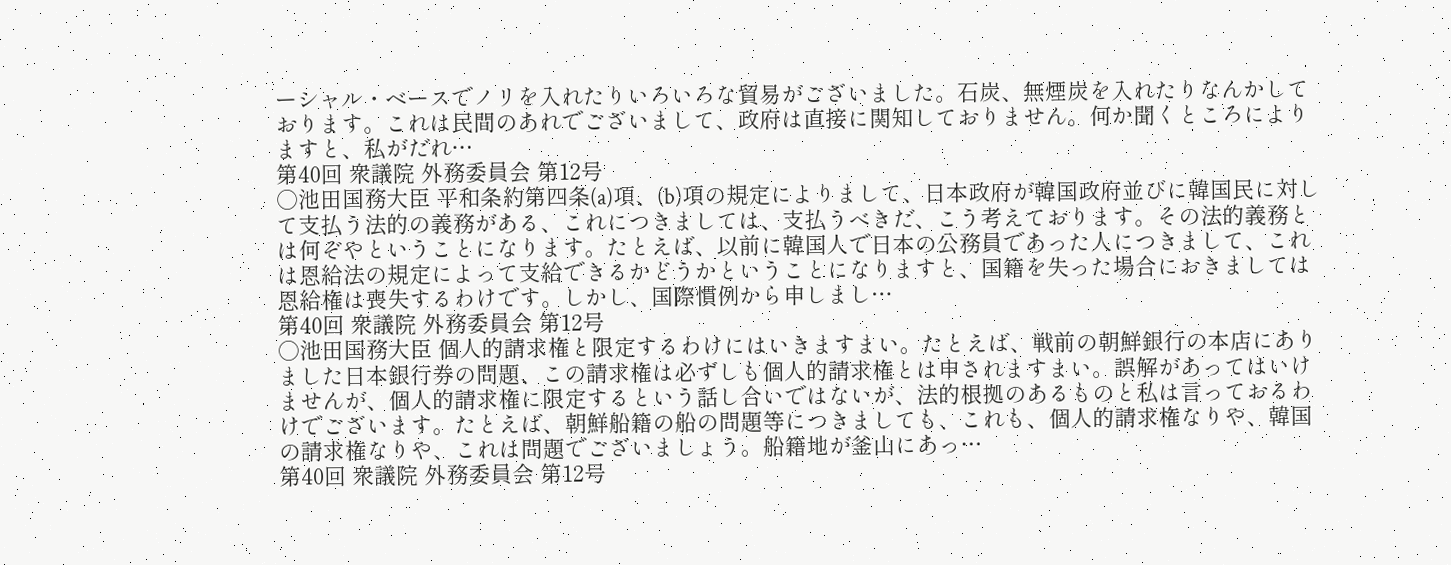ーシャル・ベースでノリを入れたりいろいろな貿易がございました。石炭、無煙炭を入れたりなんかしております。これは民間のあれでございまして、政府は直接に関知しておりません。何か聞くところによりますと、私がだれ…
第40回 衆議院 外務委員会 第12号
○池田国務大臣 平和条約第四条(a)項、(b)項の規定によりまして、日本政府が韓国政府並びに韓国民に対して支払う法的の義務がある、これにつきましては、支払うべきだ、こう考えております。その法的義務とは何ぞやということになります。たとえば、以前に韓国人で日本の公務員であった人につきまして、これは恩給法の規定によって支給できるかどうかということになりますと、国籍を失った場合におきましては恩給権は喪失するわけです。しかし、国際慣例から申しまし…
第40回 衆議院 外務委員会 第12号
○池田国務大臣 個人的請求権と限定するわけにはいきますまい。たとえば、戦前の朝鮮銀行の本店にありました日本銀行券の問題、この請求権は必ずしも個人的請求権とは申されますまい。誤解があってはいけませんが、個人的請求権に限定するという話し合いではないが、法的根拠のあるものと私は言っておるわけでございます。たとえば、朝鮮船籍の船の問題等につきましても、これも、個人的請求権なりや、韓国の請求権なりや、これは問題でございましょう。船籍地が釜山にあっ…
第40回 衆議院 外務委員会 第12号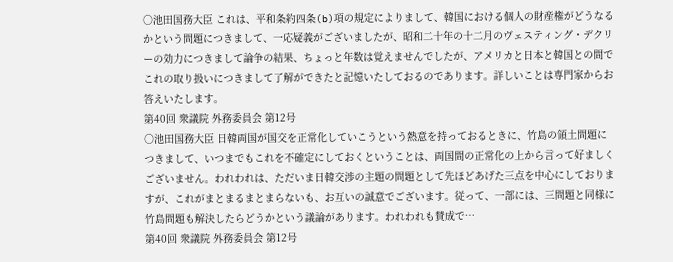○池田国務大臣 これは、平和条約四条(b)項の規定によりまして、韓国における個人の財産権がどうなるかという問題につきまして、一応疑義がございましたが、昭和二十年の十二月のヴェスティング・デクリーの効力につきまして論争の結果、ちょっと年数は覚えませんでしたが、アメリカと日本と韓国との間でこれの取り扱いにつきまして了解ができたと記憶いたしておるのであります。詳しいことは専門家からお答えいたします。
第40回 衆議院 外務委員会 第12号
○池田国務大臣 日韓両国が国交を正常化していこうという熱意を持っておるときに、竹島の領土問題につきまして、いつまでもこれを不確定にしておくということは、両国間の正常化の上から言って好ましくございません。われわれは、ただいま日韓交渉の主題の問題として先ほどあげた三点を中心にしておりますが、これがまとまるまとまらないも、お互いの誠意でございます。従って、一部には、三問題と同様に竹島問題も解決したらどうかという議論があります。われわれも賛成で…
第40回 衆議院 外務委員会 第12号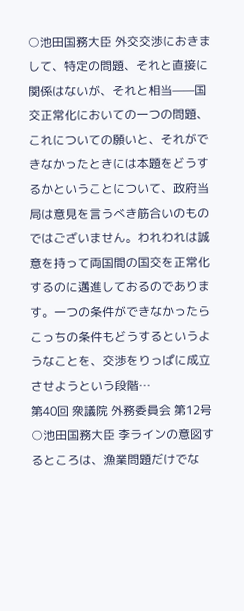○池田国務大臣 外交交渉におきまして、特定の問題、それと直接に関係はないが、それと相当——国交正常化においての一つの問題、これについての願いと、それができなかったときには本題をどうするかということについて、政府当局は意見を言うべき筋合いのものではございません。われわれは誠意を持って両国間の国交を正常化するのに邁進しておるのであります。一つの条件ができなかったらこっちの条件もどうするというようなことを、交渉をりっぱに成立させようという段階…
第40回 衆議院 外務委員会 第12号
○池田国務大臣 李ラインの意図するところは、漁業問題だけでな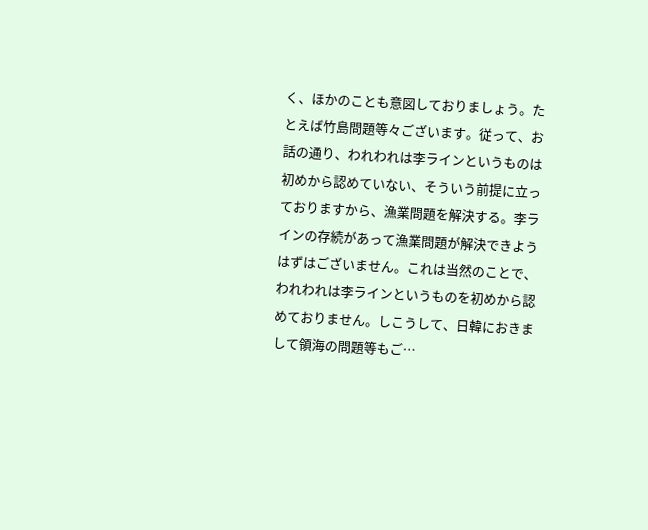く、ほかのことも意図しておりましょう。たとえば竹島問題等々ございます。従って、お話の通り、われわれは李ラインというものは初めから認めていない、そういう前提に立っておりますから、漁業問題を解決する。李ラインの存続があって漁業問題が解決できようはずはございません。これは当然のことで、われわれは李ラインというものを初めから認めておりません。しこうして、日韓におきまして領海の問題等もご…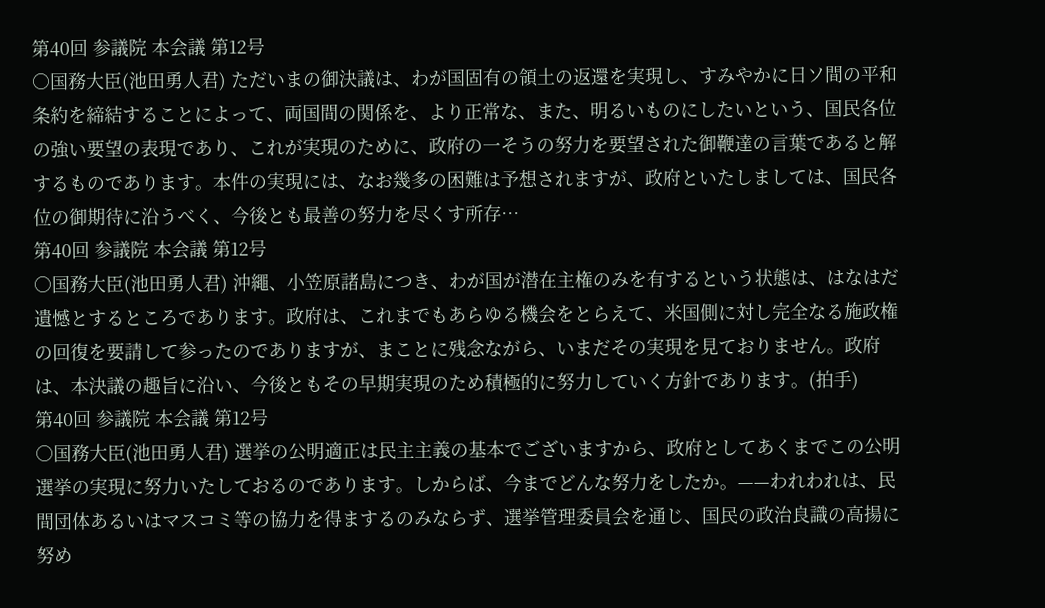第40回 参議院 本会議 第12号
○国務大臣(池田勇人君) ただいまの御決議は、わが国固有の領土の返還を実現し、すみやかに日ソ間の平和条約を締結することによって、両国間の関係を、より正常な、また、明るいものにしたいという、国民各位の強い要望の表現であり、これが実現のために、政府の一そうの努力を要望された御鞭達の言葉であると解するものであります。本件の実現には、なお幾多の困難は予想されますが、政府といたしましては、国民各位の御期待に沿うべく、今後とも最善の努力を尽くす所存…
第40回 参議院 本会議 第12号
○国務大臣(池田勇人君) 沖繩、小笠原諸島につき、わが国が潜在主権のみを有するという状態は、はなはだ遺憾とするところであります。政府は、これまでもあらゆる機会をとらえて、米国側に対し完全なる施政権の回復を要請して参ったのでありますが、まことに残念ながら、いまだその実現を見ておりません。政府は、本決議の趣旨に沿い、今後ともその早期実現のため積極的に努力していく方針であります。(拍手)
第40回 参議院 本会議 第12号
○国務大臣(池田勇人君) 選挙の公明適正は民主主義の基本でございますから、政府としてあくまでこの公明選挙の実現に努力いたしておるのであります。しからば、今までどんな努力をしたか。——われわれは、民間団体あるいはマスコミ等の協力を得まするのみならず、選挙管理委員会を通じ、国民の政治良識の高揚に努め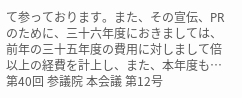て参っております。また、その宣伝、PRのために、三十六年度におきましては、前年の三十五年度の費用に対しまして倍以上の経費を計上し、また、本年度も…
第40回 参議院 本会議 第12号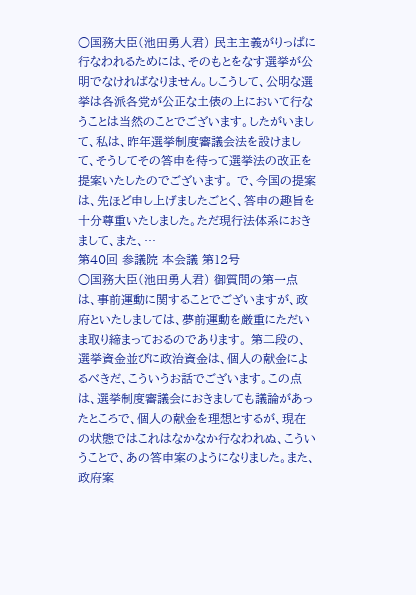○国務大臣(池田勇人君) 民主主義がりっぱに行なわれるためには、そのもとをなす選挙が公明でなければなりません。しこうして、公明な選挙は各派各党が公正な土俵の上において行なうことは当然のことでございます。したがいまして、私は、昨年選挙制度審議会法を設けまして、そうしてその答申を待って選挙法の改正を提案いたしたのでございます。 で、今国の提案は、先ほど申し上げましたごとく、答申の趣旨を十分尊重いたしました。ただ現行法体系におきまして、また、…
第40回 参議院 本会議 第12号
○国務大臣(池田勇人君) 御質問の第一点は、事前運動に関することでございますが、政府といたしましては、夢前運動を厳重にただいま取り締まっておるのであります。 第二段の、選挙資金並びに政治資金は、個人の献金によるべきだ、こういうお話でございます。この点は、選挙制度審議会におきましても議論があったところで、個人の献金を理想とするが、現在の状態ではこれはなかなか行なわれぬ、こういうことで、あの答申案のようになりました。また、政府案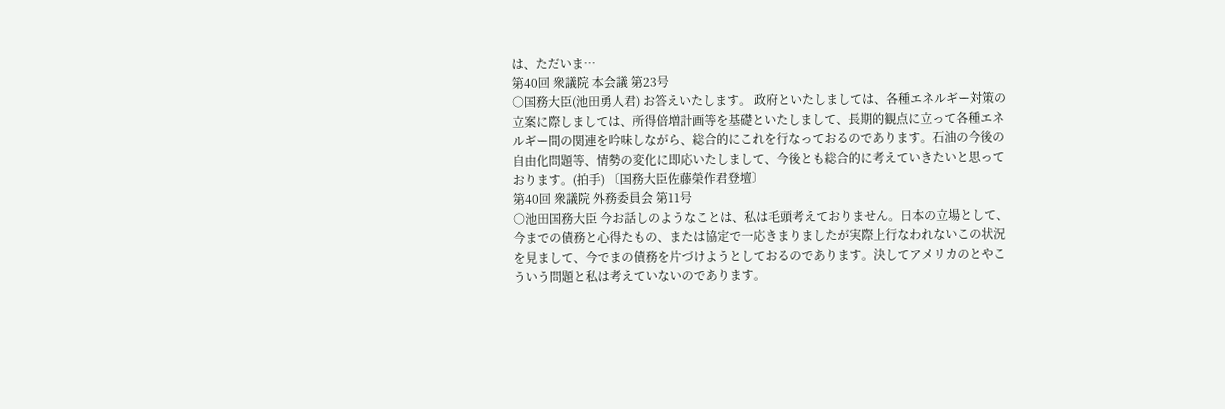は、ただいま…
第40回 衆議院 本会議 第23号
○国務大臣(池田勇人君) お答えいたします。 政府といたしましては、各種エネルギー対策の立案に際しましては、所得倍増計画等を基礎といたしまして、長期的観点に立って各種エネルギー間の関連を吟味しながら、総合的にこれを行なっておるのであります。石油の今後の自由化問題等、情勢の変化に即応いたしまして、今後とも総合的に考えていきたいと思っております。(拍手) 〔国務大臣佐藤榮作君登壇〕
第40回 衆議院 外務委員会 第11号
○池田国務大臣 今お話しのようなことは、私は毛頭考えておりません。日本の立場として、今までの債務と心得たもの、または協定で一応きまりましたが実際上行なわれないこの状況を見まして、今でまの債務を片づけようとしておるのであります。決してアメリカのとやこういう問題と私は考えていないのであります。